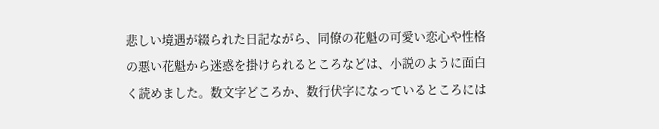悲しい境遇が綴られた日記ながら、同僚の花魁の可愛い恋心や性格の悪い花魁から迷惑を掛けられるところなどは、小説のように面白く読めました。数文字どころか、数行伏字になっているところには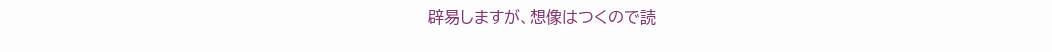辟易しますが、想像はつくので読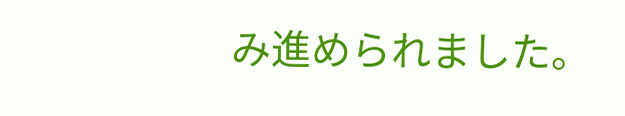み進められました。